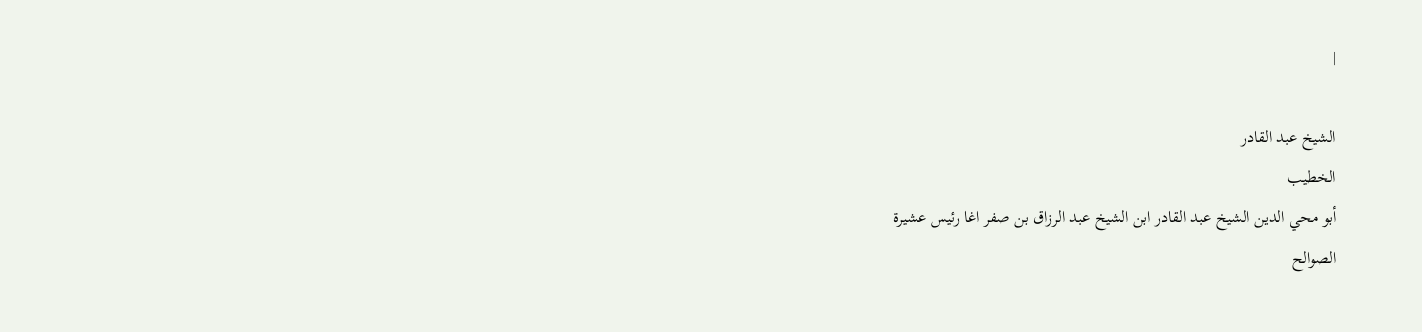|

الشيخ عبد القادر
الخطيب
أبو محي الدين الشيخ عبد القادر ابن الشيخ عبد الرزاق بن صفر اغا رئيس عشيرة
الصوالح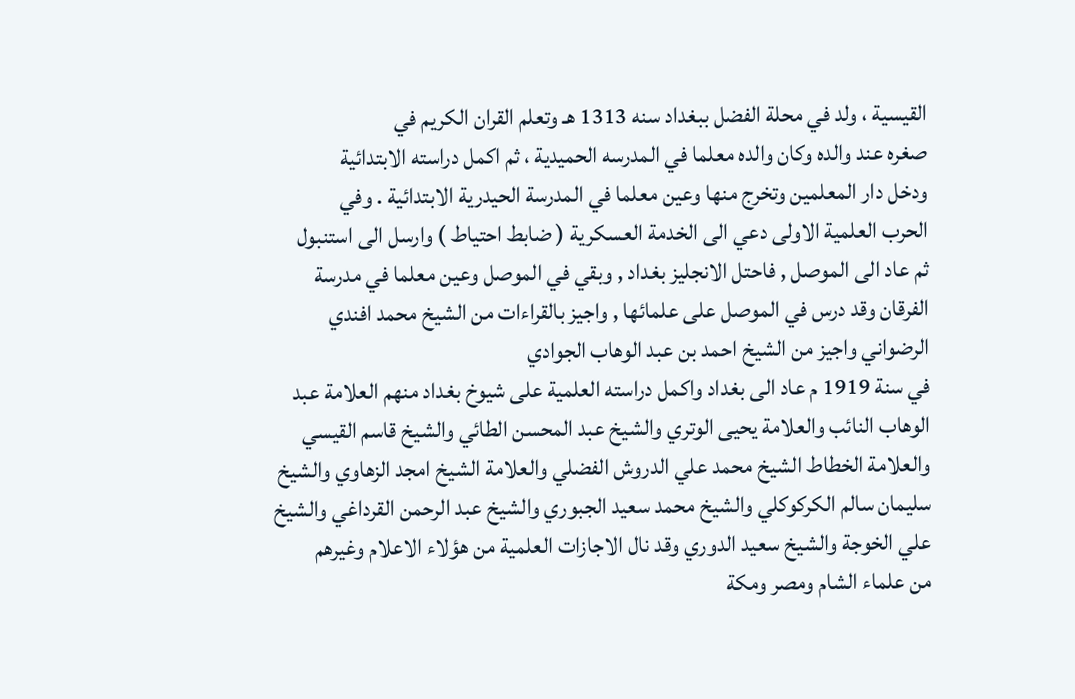القيسية ، ولد في محلة الفضل ببغداد سنه 1313 هـ وتعلم القران الكريم في
صغره عند والده وكان والده معلما في المدرسه الحميدية ، ثم اكمل دراسته الابتدائية
ودخل دار المعلمين وتخرج منها وعين معلما في المدرسة الحيدرية الابتدائية . وفي
الحرب العلمية الاولى دعي الى الخدمة العسكرية ( ضابط احتياط ) وارسل الى استنبول
ثم عاد الى الموصل , فاحتل الانجليز بغداد , وبقي في الموصل وعين معلما في مدرسة
الفرقان وقد درس في الموصل على علمائها , واجيز بالقراءات من الشيخ محمد افندي
الرضواني واجيز من الشيخ احمد بن عبد الوهاب الجوادي
في سنة 1919 م عاد الى بغداد واكمل دراسته العلمية على شيوخ بغداد منهم العلامة عبد
الوهاب النائب والعلامة يحيى الوتري والشيخ عبد المحسن الطائي والشيخ قاسم القيسي
والعلامة الخطاط الشيخ محمد علي الدروش الفضلي والعلامة الشيخ امجد الزهاوي والشيخ
سليمان سالم الكركوكلي والشيخ محمد سعيد الجبوري والشيخ عبد الرحمن القرداغي والشيخ
علي الخوجة والشيخ سعيد الدوري وقد نال الاجازات العلمية من هؤلاء الاعلام وغيرهم
من علماء الشام ومصر ومكة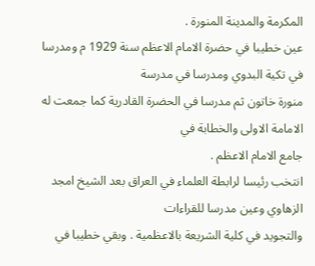المكرمة والمدينة المنورة .
عين خطيبا في حضرة الامام الاعظم سنة 1929 م ومدرسا في تكية البدوي ومدرسا في مدرسة
منورة خاتون ثم مدرسا في الحضرة القادرية كما جمعت له الامامة الاولى والخطابة في
جامع الامام الاعظم .
انتخب رئيسا لرابطة العلماء في العراق بعد الشيخ امجد الزهاوي وعين مدرسا للقراءات
والتجويد في كلية الشريعة بالاعظمية . وبقي خطيبا في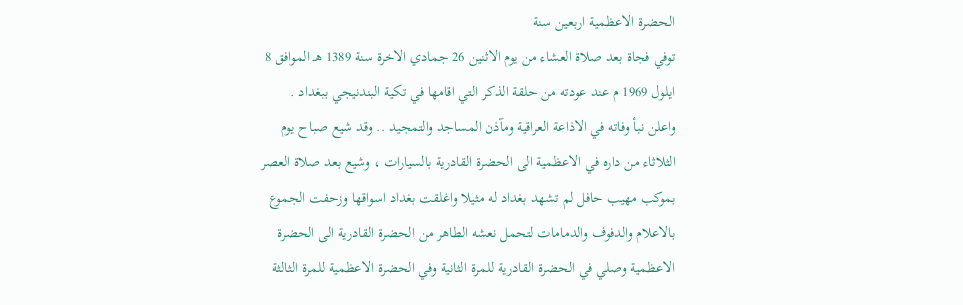الحضرة الاعظمية اربعين سنة
توفي فجاة بعد صلاة العشاء من يوم الاثنين 26 جمادي الاخرة سنة 1389 هـ الموافق 8
ايلول 1969 م عند عودته من حلقة الذكر التي اقامها في تكية البندنيجي ببغداد .
واعلن نبأ وفاته في الاذاعة العراقية ومآذن المساجد والتمجيد .. وقد شيع صباح يوم
الثلاثاء من داره في الاعظمية الى الحضرة القادرية بالسيارات ، وشيع بعد صلاة العصر
بموكب مهيب حافل لم تشهد بغداد له مثيلا واغلقت بغداد اسواقها وزحفت الجموع
بالاعلام والدفوف والدمامات لتحمل نعشه الطاهر من الحضرة القادرية الى الحضرة
الاعظمية وصلي في الحضرة القادرية للمرة الثانية وفي الحضرة الاعظمية للمرة الثالثة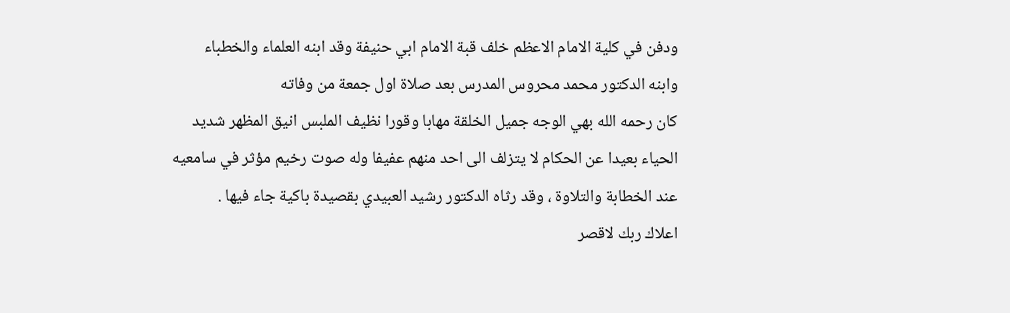ودفن في كلية الامام الاعظم خلف قبة الامام ابي حنيفة وقد ابنه العلماء والخطباء
وابنه الدكتور محمد محروس المدرس بعد صلاة اول جمعة من وفاته
كان رحمه الله بهي الوجه جميل الخلقة مهابا وقورا نظيف الملبس انيق المظهر شديد
الحياء بعيدا عن الحكام لا يتزلف الى احد منهم عفيفا وله صوت رخيم مؤثر في سامعيه
عند الخطابة والتلاوة ، وقد رثاه الدكتور رشيد العبيدي بقصيدة باكية جاء فيها .
اعلاك ربك لاقصر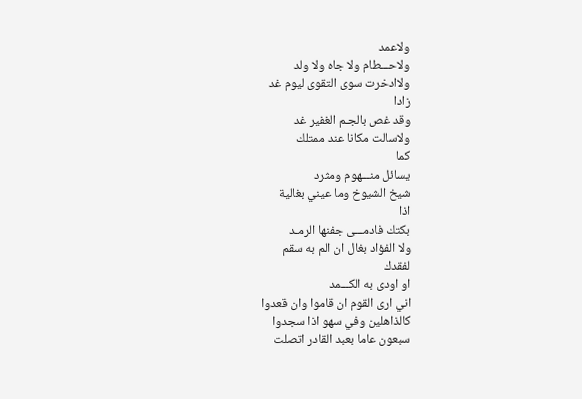ولاعمد
ولاحـــطام ولا جاه ولا ولد
ولاادخرت سوى التقوى ليوم غد
زادا
وقد غص بالجـم الغفير غد
ولاسالت مكانا عند ممتلك
كما
يسائل منـــهوم ومثرد
شيخ الشيوخ وما عيني بغالية
اذا
بكتك فادمـــى جفنها الرمـد
ولا الفؤاد بغال ان الم به سقم
لفقدك
او اودى به الكـــمد
اني ارى القوم ان قاموا وان قعدوا
كالذاهلين وفي سهو اذا سجدوا
سبعون عاما بعبد القادر اتصلت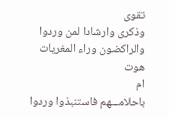تقوى
وذكرى وارشادا لمن وردوا
والراكضون وراء المغريات هوت
ام
باحلامـــهم فاستنبذوا وردوا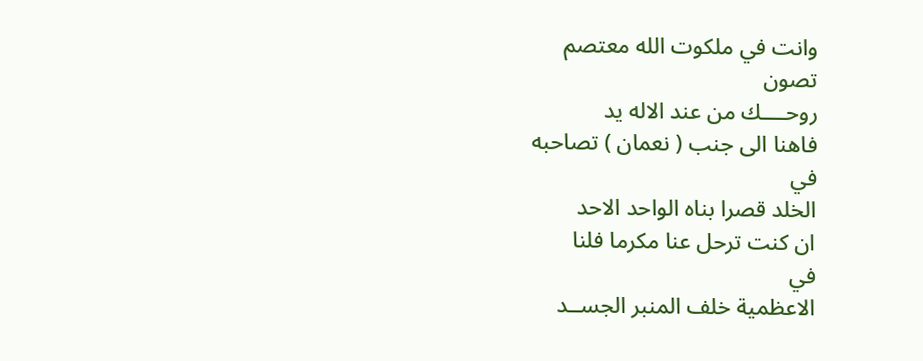وانت في ملكوت الله معتصم
تصون
روحــــك من عند الاله يد
فاهنا الى جنب ( نعمان ) تصاحبه
في
الخلد قصرا بناه الواحد الاحد
ان كنت ترحل عنا مكرما فلنا
في
الاعظمية خلف المنبر الجســد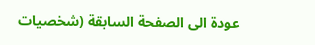عودة الى الصفحة السابقة (شخصيات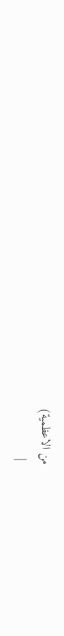من الاعظمية)
 |